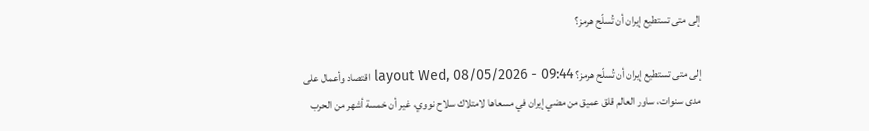إلى متى تستطيع إيران أن تُسلّح هرمز؟

إلى متى تستطيع إيران أن تُسلّح هرمز؟ layout Wed, 08/05/2026 - 09:44 اقتصاد وأعمال على مدى سنوات، ساور العالم قلق عميق من مضي إيران في مسعاها لامتلاك سلاح نووي، غير أن خمسة أشهر من الحرب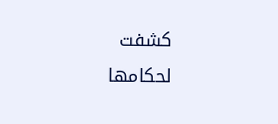كشفت لحكامها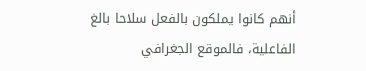أنهم كانوا يملكون بالفعل سلاحا بالغ الفاعلية، فالموقع الجغرافي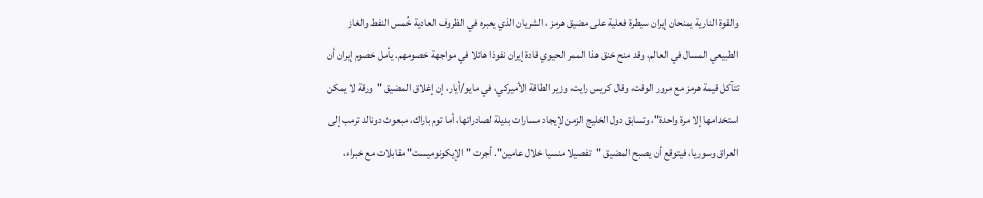والقوة النارية يمنحان إيران سيطرة فعلية على مضيق هرمز ، الشريان الذي يعبره في الظروف العادية خُمس النفط والغاز الطبيعي المسال في العالم، وقد منح خنق هذا الممر الحيوي قادة إيران نفوذا هائلا في مواجهة خصومهم. يأمل خصوم إيران أن تتآكل قيمة هرمز مع مرور الوقت، وقال كريس رايت، وزير الطاقة الأميركي، في مايو/أيار، إن إغلاق المضيق "ورقة لا يمكن استخدامها إلا مرة واحدة"، وتسابق دول الخليج الزمن لإيجاد مسارات بديلة لصادراتها، أما توم باراك، مبعوث دونالد ترمب إلى العراق وسوريا، فيتوقع أن يصبح المضيق "تفصيلا منسيا خلال عامين". أجرت "الإيكونوميست" مقابلات مع خبراء،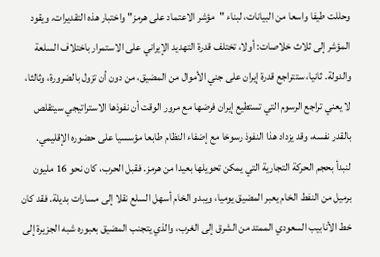وحللت طيفا واسعا من البيانات، لبناء "مؤشر الاعتماد على هرمز" واختبار هذه التقديرات، ويقود المؤشر إلى ثلاث خلاصات: أولا، تختلف قدرة التهديد الإيراني على الاستمرار باختلاف السلعة والدولة. ثانيا، ستتراجع قدرة إيران على جني الأموال من المضيق، من دون أن تزول بالضرورة، وثالثا، لا يعني تراجع الرسوم التي تستطيع إيران فرضها مع مرور الوقت أن نفوذها الاستراتيجي سيتقلص بالقدر نفسه، وقد يزداد هذا النفوذ رسوخا مع إضفاء النظام طابعا مؤسسيا على حضوره الإقليمي. لنبدأ بحجم الحركة التجارية التي يمكن تحويلها بعيدا من هرمز. فقبل الحرب، كان نحو 16 مليون برميل من النفط الخام يعبر المضيق يوميا، ويبدو الخام أسهل السلع نقلا إلى مسارات بديلة. فقد كان خط الأنابيب السعودي الممتد من الشرق إلى الغرب، والذي يتجنب المضيق بعبوره شبه الجزيرة إلى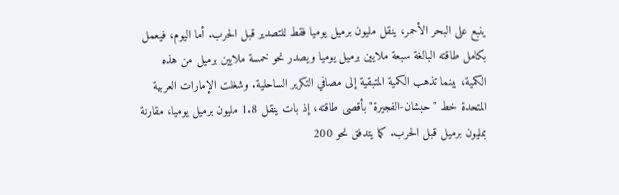ينبع على البحر الأحمر، ينقل مليون برميل يوميا فقط للتصدير قبل الحرب. أما اليوم، فيعمل بكامل طاقته البالغة سبعة ملايين برميل يوميا ويصدر نحو خمسة ملايين برميل من هذه الكمية، بينما تذهب الكمية المتبقية إلى مصافي التكرير الساحلية. وشغلت الإمارات العربية المتحدة خط "حبشان-الفجيرة" بأقصى طاقته، إذ بات ينقل 1.8 مليون برميل يوميا، مقارنة بمليون برميل قبل الحرب. كما يتدفق نحو 200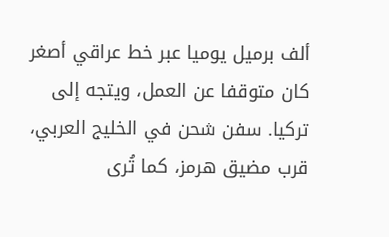ألف برميل يوميا عبر خط عراقي أصغر كان متوقفا عن العمل، ويتجه إلى تركيا. سفن شحن في الخليج العربي، قرب مضيق هرمز، كما تُرى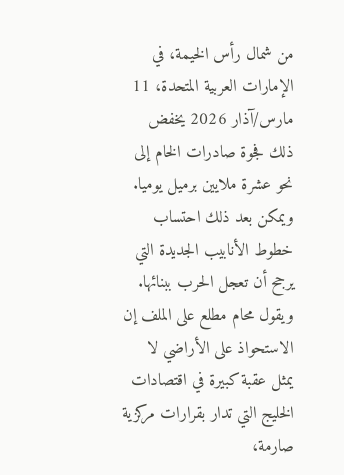من شمال رأس الخيمة، في الإمارات العربية المتحدة، 11 مارس/آذار 2026 يخفض ذلك فجوة صادرات الخام إلى نحو عشرة ملايين برميل يوميا. ويمكن بعد ذلك احتساب خطوط الأنابيب الجديدة التي يرجح أن تعجل الحرب ببنائها. ويقول محام مطلع على الملف إن الاستحواذ على الأراضي لا يمثل عقبة كبيرة في اقتصادات الخليج التي تدار بقرارات مركزية صارمة،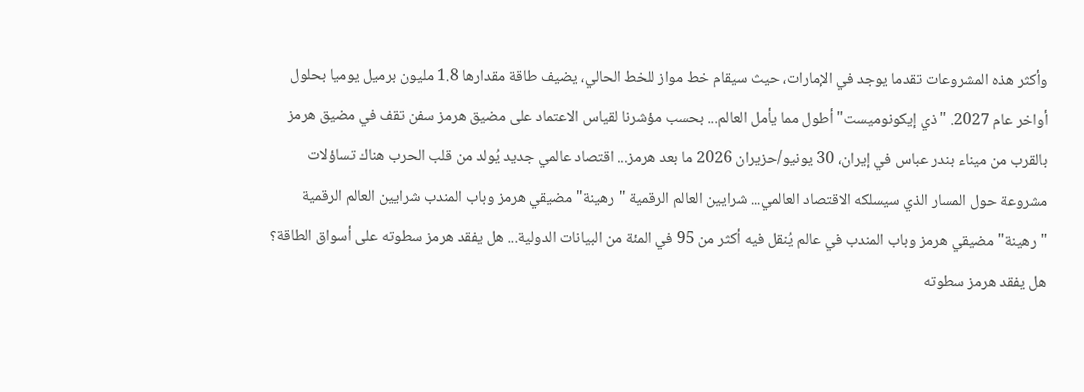وأكثر هذه المشروعات تقدما يوجد في الإمارات، حيث سيقام خط مواز للخط الحالي، يضيف طاقة مقدارها 1.8 مليون برميل يوميا بحلول أواخر عام 2027. "ذي إيكونوميست" أطول مما يأمل العالم... بحسب مؤشرنا لقياس الاعتماد على مضيق هرمز سفن تقف في مضيق هرمز بالقرب من ميناء بندر عباس في إيران، 30 يونيو/حزيران 2026 ما بعد هرمز... اقتصاد عالمي جديد يُولد من قلب الحرب هناك تساؤلات مشروعة حول المسار الذي سيسلكه الاقتصاد العالمي... شرايين العالم الرقمية "رهينة" مضيقي هرمز وباب المندب شرايين العالم الرقمية "رهينة" مضيقي هرمز وباب المندب في عالم يُنقل فيه أكثر من 95 في المئة من البيانات الدولية... هل يفقد هرمز سطوته على أسواق الطاقة؟ هل يفقد هرمز سطوته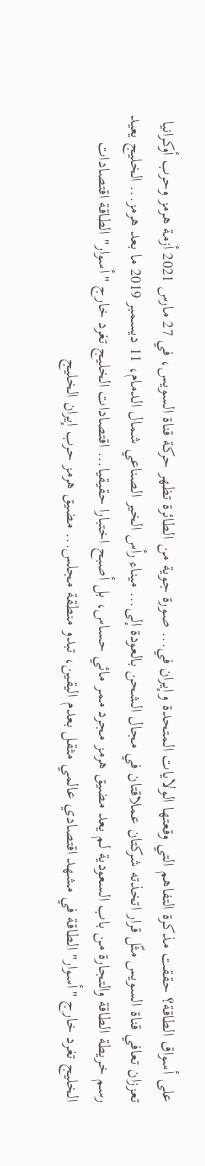على أسواق الطاقة؟ حققت مذكرة التفاهم التي وقعتها الولايات المتحدة وإيران في... صورة جوية من الطائرة تظهر حركة قناة السويس، في 27 مارس 2021 أزمة هرمز وحرب أوكرانيا تعززان تعافي قناة السويس مثّل قرار اتخذته شركتان عملاقتان في مجال الشحن بالعودة إلى... ميناء رأس الخير الصناعي شمال الدمام، 11 ديسمبر 2019 ما بعد هرمز... الخليج يعيد رسم خريطة الطاقة والتجارة من باب السعودية لم يعد مضيق هرمز مجرد ممر مائي حساس، بل أصبح اختبارا حقيقيا... اقتصادات الخليج تغرد خارج "أسوار" الطاقة اقتصادات الخليج تغرد خارج "أسوار" الطاقة في مشهد اقتصادي عالمي مثقل بعدم اليقين، تبدو منطقة مجلس... مضيق هرمز حرب إيران الخليج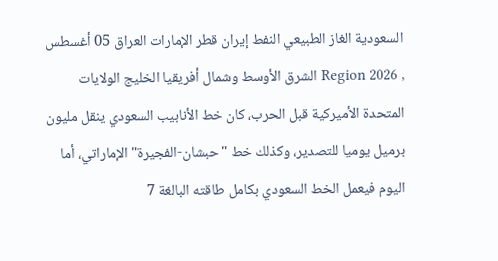السعودية الغاز الطبيعي النفط إيران قطر الإمارات العراق 05 أغسطس , 2026 Region الشرق الأوسط وشمال أفريقيا الخليج الولايات المتحدة الأميركية قبل الحرب، كان خط الأنابيب السعودي ينقل مليون برميل يوميا للتصدير، وكذلك خط "حبشان-الفجيرة" الإماراتي، أما اليوم فيعمل الخط السعودي بكامل طاقته البالغة 7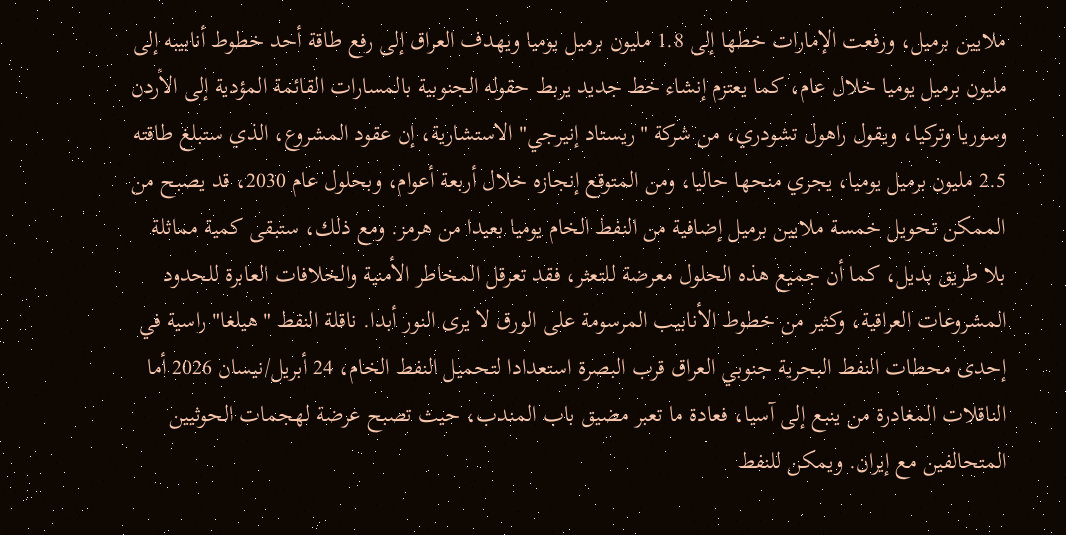ملايين برميل، ورفعت الإمارات خطها إلى 1.8 مليون برميل يوميا ويهدف العراق إلى رفع طاقة أحد خطوط أنابيبه إلى مليون برميل يوميا خلال عام، كما يعتزم إنشاء خط جديد يربط حقوله الجنوبية بالمسارات القائمة المؤدية إلى الأردن وسوريا وتركيا، ويقول راهول تشودري، من شركة "ريستاد إنيرجي" الاستشارية، إن عقود المشروع، الذي ستبلغ طاقته 2.5 مليون برميل يوميا، يجري منحها حاليا، ومن المتوقع إنجازه خلال أربعة أعوام، وبحلول عام 2030، قد يصبح من الممكن تحويل خمسة ملايين برميل إضافية من النفط الخام يوميا بعيدا من هرمز. ومع ذلك، ستبقى كمية مماثلة بلا طريق بديل، كما أن جميع هذه الحلول معرضة للتعثر، فقد تعرقل المخاطر الأمنية والخلافات العابرة للحدود المشروعات العراقية، وكثير من خطوط الأنابيب المرسومة على الورق لا يرى النور أبدا. ناقلة النفط "هيلغا" راسية في إحدى محطات النفط البحرية جنوبي العراق قرب البصرة استعدادا لتحميل النفط الخام، 24 أبريل/نيسان 2026 أما الناقلات المغادرة من ينبع إلى آسيا، فعادة ما تعبر مضيق باب المندب، حيث تصبح عرضة لهجمات الحوثيين المتحالفين مع إيران. ويمكن للنفط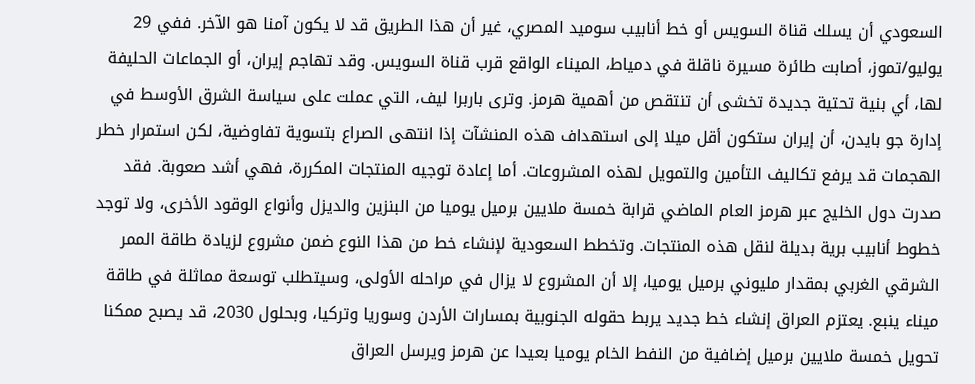السعودي أن يسلك قناة السويس أو خط أنابيب سوميد المصري، غير أن هذا الطريق قد لا يكون آمنا هو الآخر. ففي 29 يوليو/تموز، أصابت طائرة مسيرة ناقلة في دمياط، الميناء الواقع قرب قناة السويس. وقد تهاجم إيران، أو الجماعات الحليفة لها، أي بنية تحتية جديدة تخشى أن تنتقص من أهمية هرمز. وترى باربرا ليف، التي عملت على سياسة الشرق الأوسط في إدارة جو بايدن، أن إيران ستكون أقل ميلا إلى استهداف هذه المنشآت إذا انتهى الصراع بتسوية تفاوضية، لكن استمرار خطر الهجمات قد يرفع تكاليف التأمين والتمويل لهذه المشروعات. أما إعادة توجيه المنتجات المكررة، فهي أشد صعوبة. فقد صدرت دول الخليج عبر هرمز العام الماضي قرابة خمسة ملايين برميل يوميا من البنزين والديزل وأنواع الوقود الأخرى، ولا توجد خطوط أنابيب برية بديلة لنقل هذه المنتجات. وتخطط السعودية لإنشاء خط من هذا النوع ضمن مشروع لزيادة طاقة الممر الشرقي الغربي بمقدار مليوني برميل يوميا، إلا أن المشروع لا يزال في مراحله الأولى، وسيتطلب توسعة مماثلة في طاقة ميناء ينبع. يعتزم العراق إنشاء خط جديد يربط حقوله الجنوبية بمسارات الأردن وسوريا وتركيا، وبحلول 2030، قد يصبح ممكنا تحويل خمسة ملايين برميل إضافية من النفط الخام يوميا بعيدا عن هرمز ويرسل العراق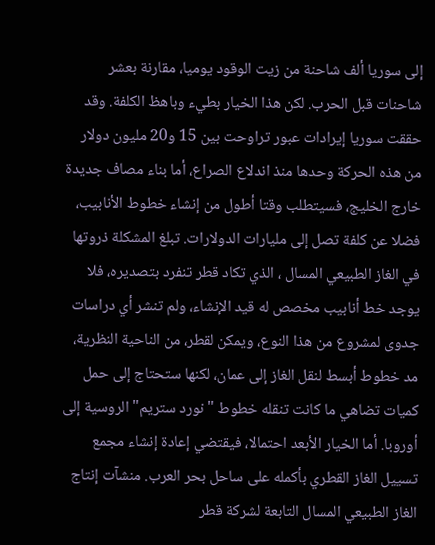إلى سوريا ألف شاحنة من زيت الوقود يوميا، مقارنة بعشر شاحنات قبل الحرب. لكن هذا الخيار بطيء وباهظ الكلفة. وقد حققت سوريا إيرادات عبور تراوحت بين 15 و20 مليون دولار من هذه الحركة وحدها منذ اندلاع الصراع، أما بناء مصاف جديدة خارج الخليج، فسيتطلب وقتا أطول من إنشاء خطوط الأنابيب، فضلا عن كلفة تصل إلى مليارات الدولارات. تبلغ المشكلة ذروتها في الغاز الطبيعي المسال ، الذي تكاد قطر تنفرد بتصديره، فلا يوجد خط أنابيب مخصص له قيد الإنشاء، ولم تنشر أي دراسات جدوى لمشروع من هذا النوع، ويمكن لقطر، من الناحية النظرية، مد خطوط أبسط لنقل الغاز إلى عمان، لكنها ستحتاج إلى حمل كميات تضاهي ما كانت تنقله خطوط "نورد ستريم" الروسية إلى أوروبا. أما الخيار الأبعد احتمالا، فيقتضي إعادة إنشاء مجمع تسييل الغاز القطري بأكمله على ساحل بحر العرب. منشآت إنتاج الغاز الطبيعي المسال التابعة لشركة قطر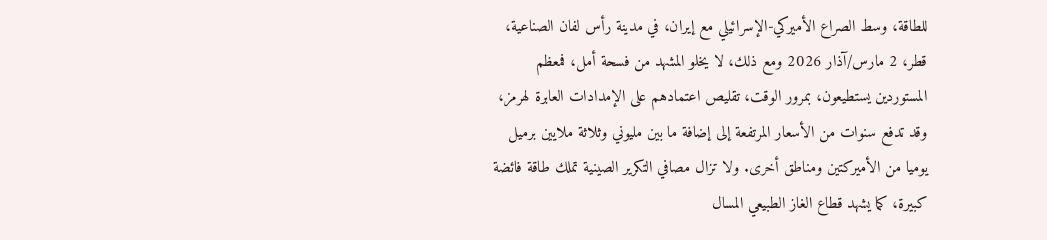للطاقة، وسط الصراع الأميركي-الإسرائيلي مع إيران، في مدينة رأس لفان الصناعية، قطر، 2 مارس/آذار 2026 ومع ذلك، لا يخلو المشهد من فسحة أمل، فمعظم المستوردين يستطيعون، بمرور الوقت، تقليص اعتمادهم على الإمدادات العابرة لهرمز، وقد تدفع سنوات من الأسعار المرتفعة إلى إضافة ما بين مليوني وثلاثة ملايين برميل يوميا من الأميركتين ومناطق أخرى. ولا تزال مصافي التكرير الصينية تملك طاقة فائضة كبيرة، كما يشهد قطاع الغاز الطبيعي المسال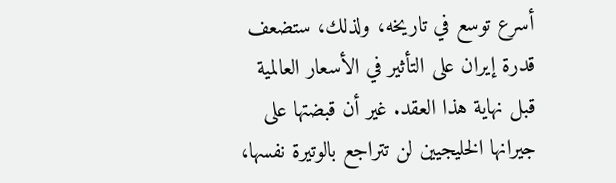أسرع توسع في تاريخه، ولذلك، ستضعف قدرة إيران على التأثير في الأسعار العالمية قبل نهاية هذا العقد. غير أن قبضتها على جيرانها الخليجيين لن تتراجع بالوتيرة نفسها،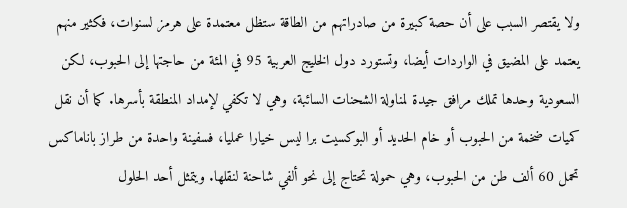ولا يقتصر السبب على أن حصة كبيرة من صادراتهم من الطاقة ستظل معتمدة على هرمز لسنوات، فكثير منهم يعتمد على المضيق في الواردات أيضا، وتستورد دول الخليج العربية 95 في المئة من حاجتها إلى الحبوب، لكن السعودية وحدها تملك مرافق جيدة لمناولة الشحنات السائبة، وهي لا تكفي لإمداد المنطقة بأسرها. كما أن نقل كميات ضخمة من الحبوب أو خام الحديد أو البوكسيت برا ليس خيارا عمليا، فسفينة واحدة من طراز باناماكس تحمل 60 ألف طن من الحبوب، وهي حمولة تحتاج إلى نحو ألفي شاحنة لنقلها. ويتمثل أحد الحلول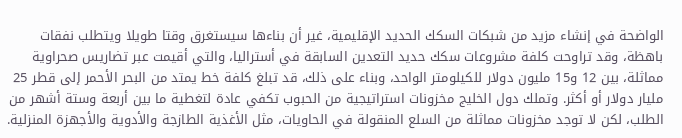الواضحة في إنشاء مزيد من شبكات السكك الحديد الإقليمية، غير أن بناءها سيستغرق وقتا طويلا ويتطلب نفقات باهظة، وقد تراوحت كلفة مشروعات سكك حديد التعدين السابقة في أستراليا، والتي أقيمت عبر تضاريس صحراوية مماثلة، بين 12 و15 مليون دولار للكيلومتر الواحد، وبناء على ذلك، قد تبلغ كلفة خط يمتد من البحر الأحمر إلى قطر 25 مليار دولار أو أكثر. وتملك دول الخليج مخزونات استراتيجية من الحبوب تكفي عادة لتغطية ما بين أربعة وستة أشهر من الطلب، لكن لا توجد مخزونات مماثلة من السلع المنقولة في الحاويات، مثل الأغذية الطازجة والأدوية والأجهزة المنزلية.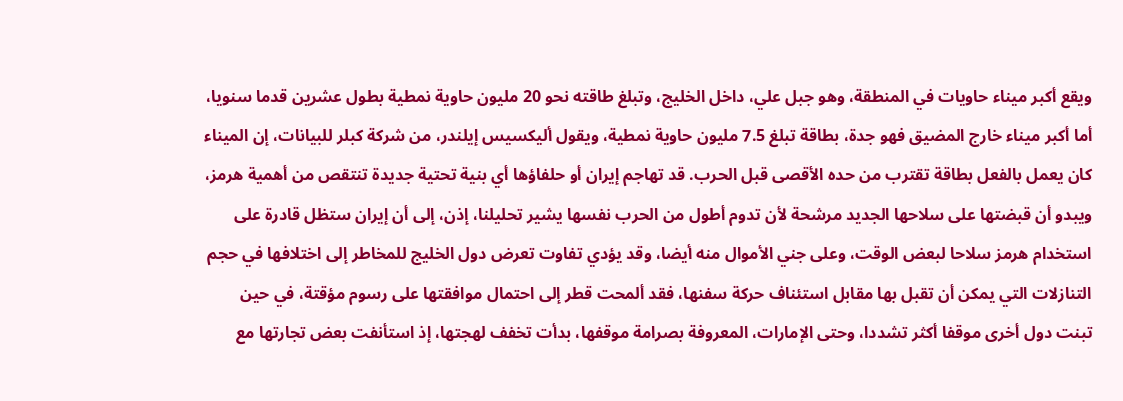ويقع أكبر ميناء حاويات في المنطقة، وهو جبل علي، داخل الخليج، وتبلغ طاقته نحو 20 مليون حاوية نمطية بطول عشرين قدما سنويا، أما أكبر ميناء خارج المضيق فهو جدة، بطاقة تبلغ 7.5 مليون حاوية نمطية، ويقول أليكسيس إيلندر، من شركة كبلر للبيانات، إن الميناء كان يعمل بالفعل بطاقة تقترب من حده الأقصى قبل الحرب. قد تهاجم إيران أو حلفاؤها أي بنية تحتية جديدة تنتقص من أهمية هرمز، ويبدو أن قبضتها على سلاحها الجديد مرشحة لأن تدوم أطول من الحرب نفسها يشير تحليلنا، إذن، إلى أن إيران ستظل قادرة على استخدام هرمز سلاحا لبعض الوقت، وعلى جني الأموال منه أيضا، وقد يؤدي تفاوت تعرض دول الخليج للمخاطر إلى اختلافها في حجم التنازلات التي يمكن أن تقبل بها مقابل استئناف حركة سفنها، فقد ألمحت قطر إلى احتمال موافقتها على رسوم مؤقتة، في حين تبنت دول أخرى موقفا أكثر تشددا، وحتى الإمارات، المعروفة بصرامة موقفها، بدأت تخفف لهجتها، إذ استأنفت بعض تجارتها مع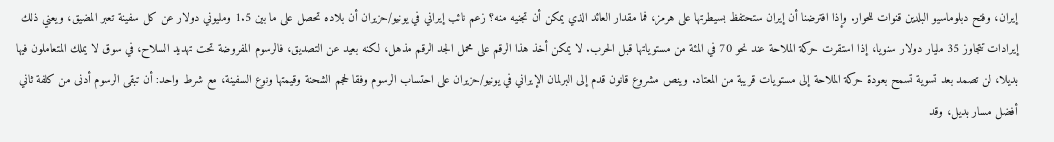إيران، وفتح دبلوماسيو البلدين قنوات للحوار. وإذا افترضنا أن إيران ستحتفظ بسيطرتها على هرمز، فما مقدار العائد الذي يمكن أن تجنيه منه؟ زعم نائب إيراني في يونيو/حزيران أن بلاده تحصل على ما بين 1.5 ومليوني دولار عن كل سفينة تعبر المضيق، ويعني ذلك إيرادات تتجاوز 35 مليار دولار سنويا، إذا استقرت حركة الملاحة عند نحو 70 في المئة من مستوياتها قبل الحرب. لا يمكن أخذ هذا الرقم على محمل الجد الرقم مذهل، لكنه بعيد عن التصديق، فالرسوم المفروضة تحت تهديد السلاح، في سوق لا يملك المتعاملون فيها بديلا، لن تصمد بعد تسوية تسمح بعودة حركة الملاحة إلى مستويات قريبة من المعتاد. وينص مشروع قانون قدم إلى البرلمان الإيراني في يونيو/حزيران على احتساب الرسوم وفقا لحجم الشحنة وقيمتها ونوع السفينة، مع شرط واحد: أن تبقى الرسوم أدنى من كلفة ثاني أفضل مسار بديل، وقد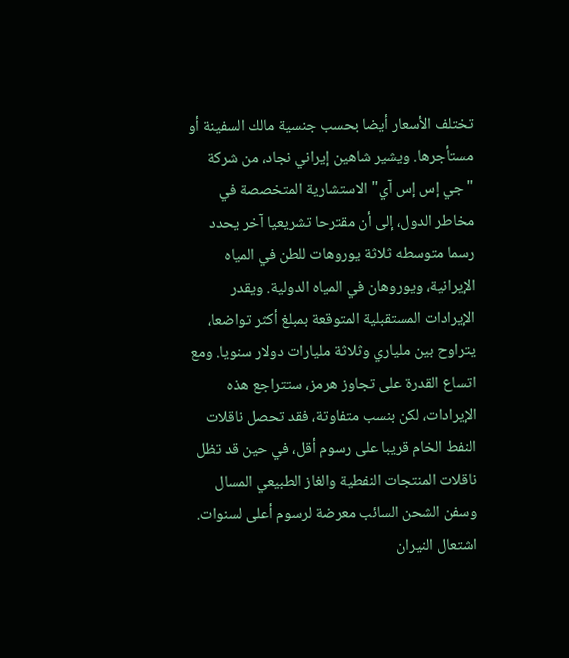تختلف الأسعار أيضا بحسب جنسية مالك السفينة أو مستأجرها. ويشير شاهين إيراني نجاد، من شركة "جي إس إس آي" الاستشارية المتخصصة في مخاطر الدول، إلى أن مقترحا تشريعيا آخر يحدد رسما متوسطه ثلاثة يوروهات للطن في المياه الإيرانية، ويوروهان في المياه الدولية. ويقدر الإيرادات المستقبلية المتوقعة بمبلغ أكثر تواضعا، يتراوح بين ملياري وثلاثة مليارات دولار سنويا. ومع اتساع القدرة على تجاوز هرمز، ستتراجع هذه الإيرادات، لكن بنسب متفاوتة، فقد تحصل ناقلات النفط الخام قريبا على رسوم أقل، في حين قد تظل ناقلات المنتجات النفطية والغاز الطبيعي المسال وسفن الشحن السائب معرضة لرسوم أعلى لسنوات. اشتعال النيران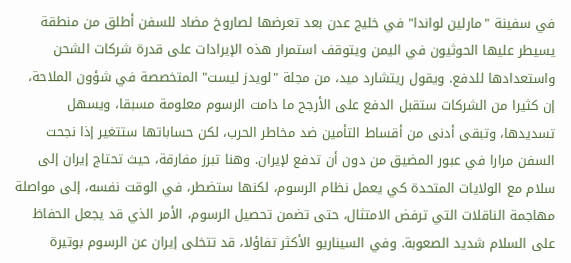في سفينة "مارلين لواندا" في خليج عدن بعد تعرضها لصاروخ مضاد للسفن أطلق من منطقة يسيطر عليها الحوثيون في اليمن ويتوقف استمرار هذه الإيرادات على قدرة شركات الشحن واستعدادها للدفع. ويقول ريتشارد ميد، من مجلة "لويدز ليست" المتخصصة في شؤون الملاحة، إن كثيرا من الشركات ستقبل الدفع على الأرجح ما دامت الرسوم معلومة مسبقا، ويسهل تسديدها، وتبقى أدنى من أقساط التأمين ضد مخاطر الحرب، لكن حساباتها ستتغير إذا نجحت السفن مرارا في عبور المضيق من دون أن تدفع لإيران. وهنا تبرز مفارقة، حيث تحتاج إيران إلى سلام مع الولايات المتحدة كي يعمل نظام الرسوم، لكنها ستضطر، في الوقت نفسه، إلى مواصلة مهاجمة الناقلات التي ترفض الامتثال، حتى تضمن تحصيل الرسوم، الأمر الذي قد يجعل الحفاظ على السلام شديد الصعوبة. وفي السيناريو الأكثر تفاؤلا، قد تتخلى إيران عن الرسوم بوتيرة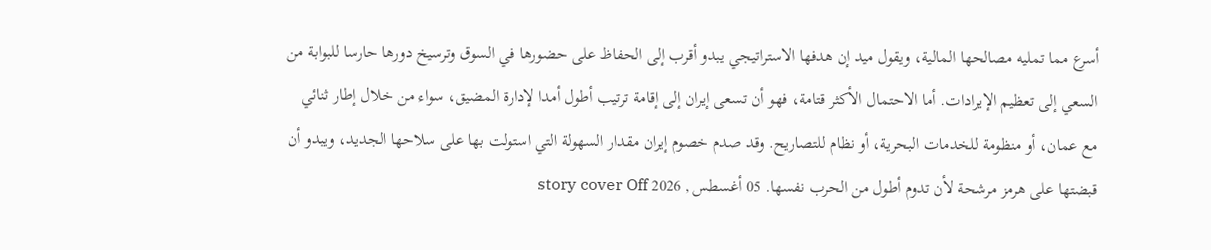أسرع مما تمليه مصالحها المالية، ويقول ميد إن هدفها الاستراتيجي يبدو أقرب إلى الحفاظ على حضورها في السوق وترسيخ دورها حارسا للبوابة من السعي إلى تعظيم الإيرادات. أما الاحتمال الأكثر قتامة، فهو أن تسعى إيران إلى إقامة ترتيب أطول أمدا لإدارة المضيق، سواء من خلال إطار ثنائي مع عمان، أو منظومة للخدمات البحرية، أو نظام للتصاريح. وقد صدم خصوم إيران مقدار السهولة التي استولت بها على سلاحها الجديد، ويبدو أن قبضتها على هرمز مرشحة لأن تدوم أطول من الحرب نفسها. 05 أغسطس , 2026 story cover Off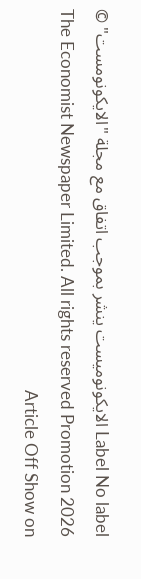Label No label الايكونوميست ينشر بموجب اتفاق مع مجلة "الايكونومست" © 2026 The Economist Newspaper Limited. All rights reserved Promotion Article Off Show on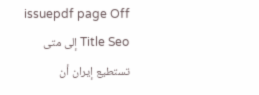issuepdf page Off Title Seo إلى متى تستطيع إيران أن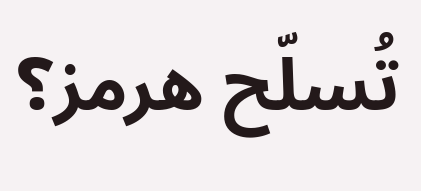تُسلّح هرمز؟